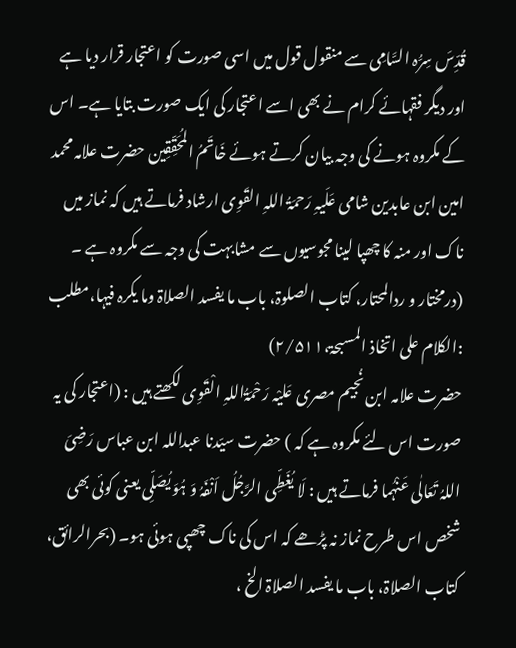قُدِّسَ سِرُّہ السَّامِی سے منقول قول میں اسی صورت کو اعتجار قرار دیا ہے اور دیگر فقہائے کرام نے بھی اسے اعتجار کی ایک صورت بتایا ہے۔ اس کے مکروہ ہونے کی وجہ بیان کرتے ہوئے خَاتَمُ المُحَقِّقِین حضرت علامہ محمد امین ابن عابدین شامی عَلَیہِ رَحمَۃُ اللہِ القَوِی ارشاد فرماتے ہیں کہ نماز میں ناک اور منہ کا چھپا لینا مجوسیوں سے مشابہت کی وجہ سے مکروہ ہے ۔ (درمختار و ردالمحتار، کتاب الصلوۃ، باب ما یفسد الصلاۃ وما یکرہ فیہا،مطلب :الکلام علی اتخاذ المسبحۃ،۲/۵۱۱)
حضرت علامہ ابن نُجیم مصری عَلیْہ رَحْمَۃُاللہِ الْقَوِی لکھتے ہیں : (اعتجار کی یہ صورت اس لئے مکروہ ہے کہ ) حضرت سیّدنا عبداللہ ابن عباس رَضِیَ اللہُ تَعَالٰی عَنْہُما فرماتے ہیں : لَا یُغَطِّی الرَّجُلُ اَنْفَہُ وَ ہُوَ یُصَلِّی یعنی کوئی بھی شخص اس طرح نماز نہ پڑھے کہ اس کی ناک چھپی ہوئی ہو۔ (بحرالرائق، کتاب الصلاۃ، باب ما یفسد الصلاۃ الخ ،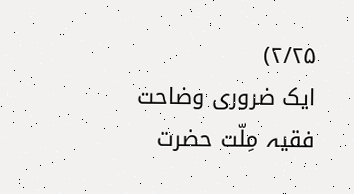۲/۲۵)
ایک ضروری وضاحت
فقیہ مِلّت حضرت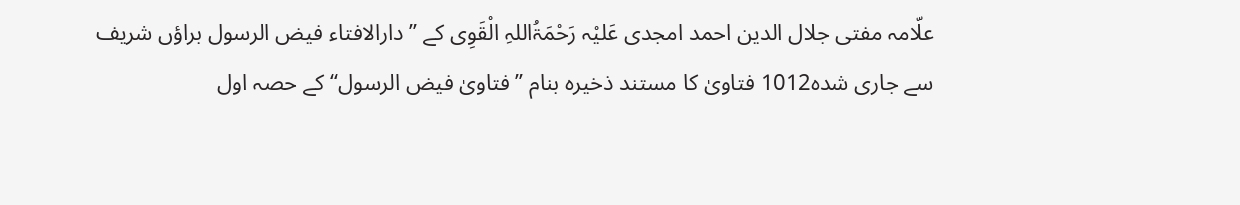علّامہ مفتی جلال الدین احمد امجدی عَلیْہ رَحْمَۃُاللہِ الْقَوِی کے ’’ دارالافتاء فیض الرسول براؤں شریف سے جاری شدہ1012 فتاویٰ کا مستند ذخیرہ بنام ’’فتاویٰ فیض الرسول‘‘ کے حصہ اول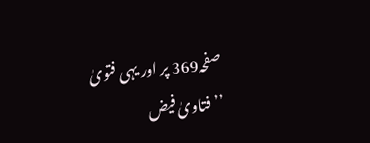صفحہ369 پر اور یہی فتویٰ ’’فتاویٰ فیض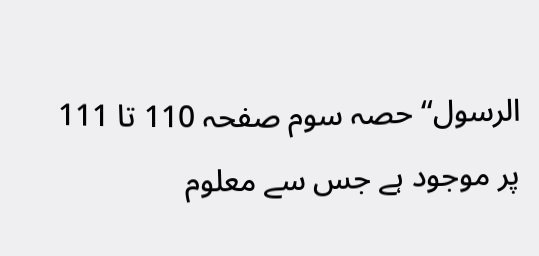الرسول‘‘ حصہ سوم صفحہ 110 تا 111 پر موجود ہے جس سے معلوم